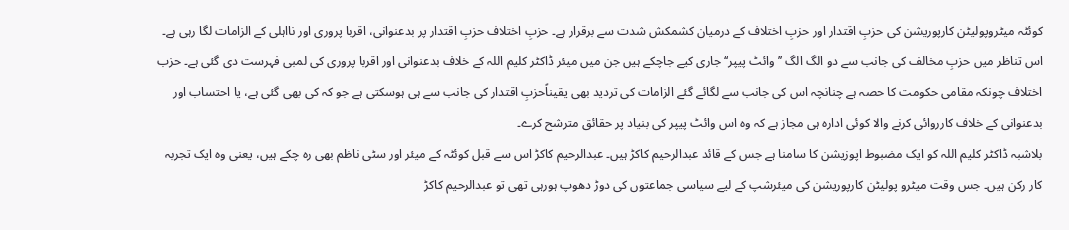کوئٹہ میٹروپولیٹن کارپوریشن کی حزبِ اقتدار اور حزبِ اختلاف کے درمیان کشمکش شدت سے برقرار ہے۔ حزبِ اختلاف حزبِ اقتدار پر بدعنوانی، اقربا پروری اور نااہلی کے الزامات لگا رہی ہے۔ اس تناظر میں حزبِ مخالف کی جانب سے دو الگ الگ ’’وائٹ پیپر‘‘ جاری کیے جاچکے ہیں جن میں میئر ڈاکٹر کلیم اللہ کے خلاف بدعنوانی اور اقربا پروری کی لمبی فہرست دی گئی ہے۔ حزب اختلاف چونکہ مقامی حکومت کا حصہ ہے چنانچہ اس کی جانب سے لگائے گئے الزامات کی تردید بھی یقیناًحزبِ اقتدار کی جانب سے ہی ہوسکتی ہے جو کہ کی بھی گئی ہے، یا احتساب اور بدعنوانی کے خلاف کارروائی کرنے والا کوئی ادارہ ہی مجاز ہے کہ وہ اس وائٹ پیپر کی بنیاد پر حقائق مترشح کرے۔
بلاشبہ ڈاکٹر کلیم اللہ کو ایک مضبوط اپوزیشن کا سامنا ہے جس کے قائد عبدالرحیم کاکڑ ہیں۔ عبدالرحیم کاکڑ اس سے قبل کوئٹہ کے میئر اور سٹی ناظم بھی رہ چکے ہیں، یعنی وہ ایک تجربہ کار رکن ہیں۔ جس وقت میٹرو پولیٹن کارپوریشن کی میئرشپ کے لیے سیاسی جماعتوں کی دوڑ دھوپ ہورہی تھی تو عبدالرحیم کاکڑ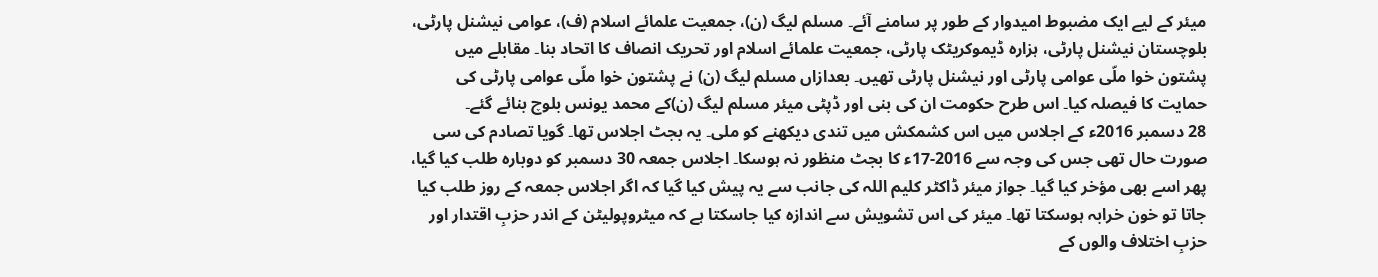میئر کے لیے ایک مضبوط امیدوار کے طور پر سامنے آئے۔ مسلم لیگ (ن)، جمعیت علمائے اسلام (ف)، عوامی نیشنل پارٹی، بلوچستان نیشنل پارٹی، ہزارہ ڈیموکریٹک پارٹی، جمعیت علمائے اسلام اور تحریک انصاف کا اتحاد بنا۔ مقابلے میں پشتون خوا ملّی عوامی پارٹی اور نیشنل پارٹی تھیں۔ بعدازاں مسلم لیگ (ن) نے پشتون خوا ملّی عوامی پارٹی کی حمایت کا فیصلہ کیا۔ اس طرح حکومت ان کی بنی اور ڈپٹی میئر مسلم لیگ (ن)کے محمد یونس بلوچ بنائے گئے۔
28 دسمبر 2016ء کے اجلاس میں اس کشمکش میں تندی دیکھنے کو ملی۔ یہ بجٹ اجلاس تھا۔ گویا تصادم کی سی صورت حال تھی جس کی وجہ سے 2016-17ء کا بجٹ منظور نہ ہوسکا۔ اجلاس جمعہ 30 دسمبر کو دوبارہ طلب کیا گیا، پھر اسے بھی مؤخر کیا گیا۔ جواز میئر ڈاکٹر کلیم اللہ کی جانب سے یہ پیش کیا گیا کہ اگر اجلاس جمعہ کے روز طلب کیا جاتا تو خون خرابہ ہوسکتا تھا۔ میئر کی اس تشویش سے اندازہ کیا جاسکتا ہے کہ میٹروپولیٹن کے اندر حزبِ اقتدار اور حزبِ اختلاف والوں کے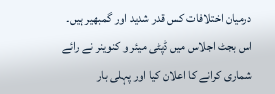درمیان اختلافات کس قدر شدید اور گمبھیر ہیں۔ اس بجٹ اجلاس میں ڈپٹی میئر و کنوینر نے رائے شماری کرانے کا اعلان کیا اور پہلی بار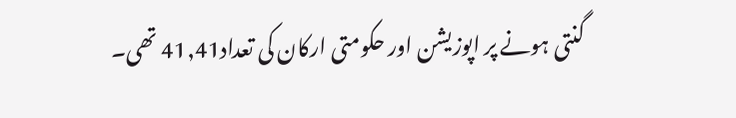گنتی ہونے پر اپوزیشن اور حکومتی ارکان کی تعداد41,41 تھی۔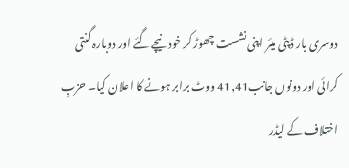دوسری بار ڈپٹی میئر اپنی نشست چھوڑ کر خود نیچے گئے اور دوبارہ گنتی کرائی اور دونوں جانب41,41 ووٹ برابر ہونے کا اعلان کیا۔ حزبِ اختلاف کے لیڈر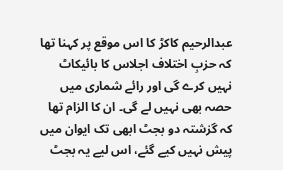عبدالرحیم کاکڑ کا اس موقع پر کہنا تھا کہ حزبِ اختلاف اجلاس کا بائیکاٹ نہیں کرے گی اور رائے شماری میں حصہ بھی نہیں لے گی۔ ان کا الزام تھا کہ گزشتہ دو بجٹ ابھی تک ایوان میں پیش نہیں کیے گئے، اس لیے یہ بجٹ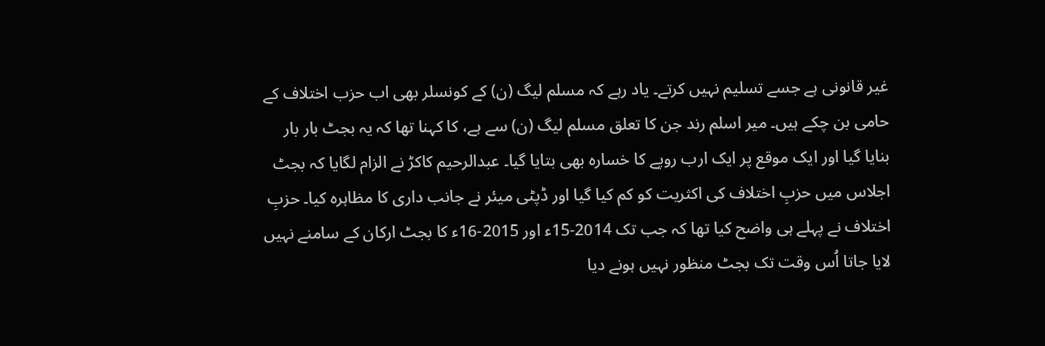غیر قانونی ہے جسے تسلیم نہیں کرتے۔ یاد رہے کہ مسلم لیگ (ن) کے کونسلر بھی اب حزب اختلاف کے حامی بن چکے ہیں۔ میر اسلم رند جن کا تعلق مسلم لیگ (ن) سے ہے، کا کہنا تھا کہ یہ بجٹ بار بار بنایا گیا اور ایک موقع پر ایک ارب روپے کا خسارہ بھی بتایا گیا۔ عبدالرحیم کاکڑ نے الزام لگایا کہ بجٹ اجلاس میں حزبِ اختلاف کی اکثریت کو کم کیا گیا اور ڈپٹی میئر نے جانب داری کا مظاہرہ کیا۔ حزبِ اختلاف نے پہلے ہی واضح کیا تھا کہ جب تک 2014-15ء اور 2015-16ء کا بجٹ ارکان کے سامنے نہیں لایا جاتا اُس وقت تک بجٹ منظور نہیں ہونے دیا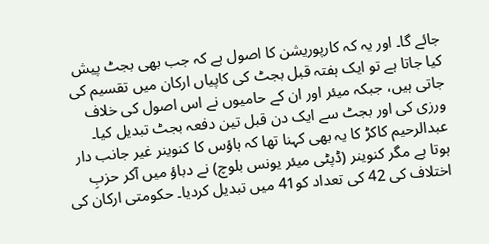جائے گا۔ اور یہ کہ کارپوریشن کا اصول ہے کہ جب بھی بجٹ پیش کیا جاتا ہے تو ایک ہفتہ قبل بجٹ کی کاپیاں ارکان میں تقسیم کی جاتی ہیں، جبکہ میئر اور ان کے حامیوں نے اس اصول کی خلاف ورزی کی اور بجٹ سے ایک دن قبل تین دفعہ بجٹ تبدیل کیا۔ عبدالرحیم کاکڑ کا یہ بھی کہنا تھا کہ ہاؤس کا کنوینر غیر جانب دار ہوتا ہے مگر کنوینر (ڈپٹی میئر یونس بلوچ) نے دباؤ میں آکر حزبِ اختلاف کی 42 کی تعداد کو41 میں تبدیل کردیا۔ حکومتی ارکان کی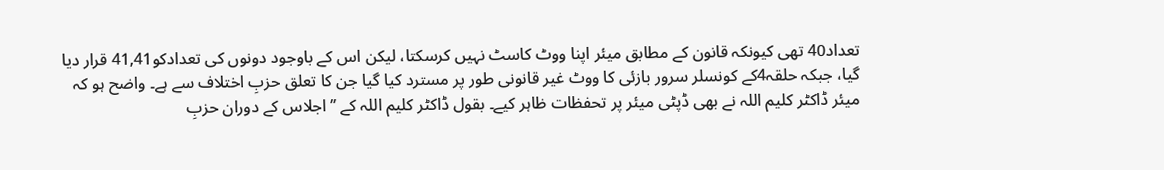تعداد40 تھی کیونکہ قانون کے مطابق میئر اپنا ووٹ کاسٹ نہیں کرسکتا، لیکن اس کے باوجود دونوں کی تعدادکو41,41 قرار دیا گیا، جبکہ حلقہ4کے کونسلر سرور بازئی کا ووٹ غیر قانونی طور پر مسترد کیا گیا جن کا تعلق حزبِ اختلاف سے ہے۔ واضح ہو کہ میئر ڈاکٹر کلیم اللہ نے بھی ڈپٹی میئر پر تحفظات ظاہر کیے۔ بقول ڈاکٹر کلیم اللہ کے ’’اجلاس کے دوران حزبِ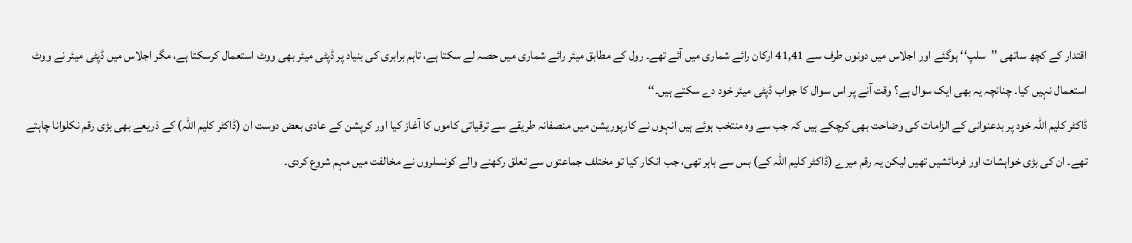اقتدار کے کچھ ساتھی ’’سلپ‘‘ ہوگئے اور اجلاس میں دونوں طرف سے 41,41 ارکان رائے شماری میں آئے تھے۔ رول کے مطابق میئر رائے شماری میں حصہ لے سکتا ہے، تاہم برابری کی بنیاد پر ڈپٹی میئر بھی ووٹ استعمال کرسکتا ہے، مگر اجلاس میں ڈپٹی میئر نے ووٹ استعمال نہیں کیا۔ چنانچہ یہ بھی ایک سوال ہے؟ وقت آنے پر اس سوال کا جواب ڈپٹی میئر خود دے سکتے ہیں۔‘‘
ڈاکٹر کلیم اللہ خود پر بدعنوانی کے الزامات کی وضاحت بھی کرچکے ہیں کہ جب سے وہ منتخب ہوئے ہیں انہوں نے کارپوریشن میں منصفانہ طریقے سے ترقیاتی کاموں کا آغاز کیا اور کرپشن کے عادی بعض دوست ان (ڈاکٹر کلیم اللہ) کے ذریعے بھی بڑی رقم نکلوانا چاہتے تھے۔ ان کی بڑی خواہشات اور فرمائشیں تھیں لیکن یہ رقم میرے (ڈاکٹر کلیم اللہ کے) بس سے باہر تھی، جب انکار کیا تو مختلف جماعتوں سے تعلق رکھنے والے کونسلروں نے مخالفت میں مہم شروع کردی۔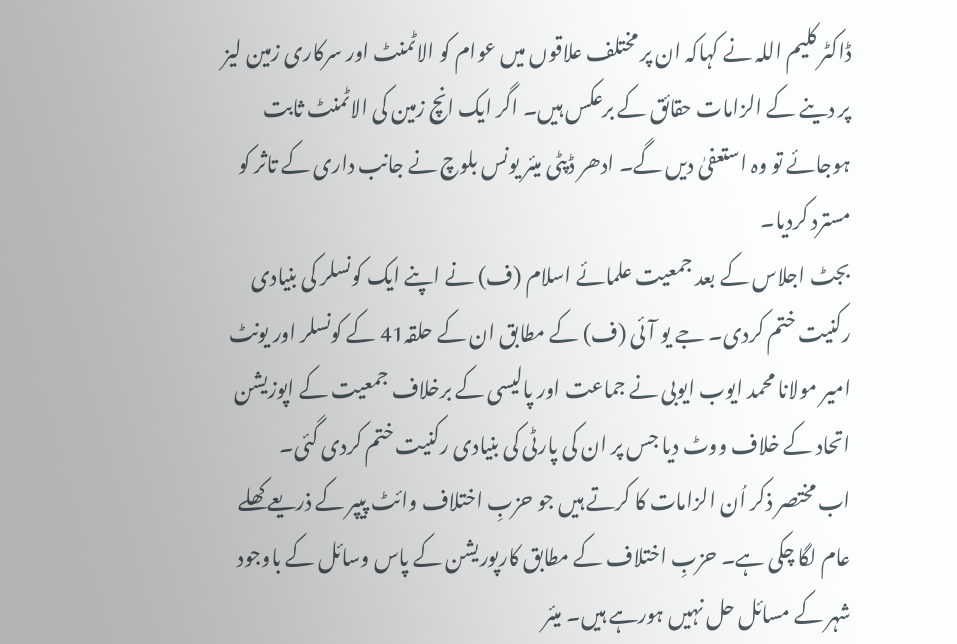ڈاکٹر کلیم اللہ نے کہاکہ ان پر مختلف علاقوں میں عوام کو الاٹمنٹ اور سرکاری زمین لیز پر دینے کے الزامات حقائق کے برعکس ہیں۔ اگر ایک انچ زمین کی الاٹمنٹ ثابت ہوجائے تو وہ استعفیٰ دیں گے۔ ادھر ڈپٹی میئر یونس بلوچ نے جانب داری کے تاثر کو مسترد کردیا۔
بجٹ اجلاس کے بعد جمعیت علمائے اسلام (ف) نے اپنے ایک کونسلر کی بنیادی رکنیت ختم کردی۔ جے یو آئی (ف) کے مطابق ان کے حلقہ41 کے کونسلر اور یونٹ امیر مولانا محمد ایوب ایوبی نے جماعت اور پالیسی کے برخلاف جمعیت کے اپوزیشن اتحاد کے خلاف ووٹ دیا جس پر ان کی پارٹی کی بنیادی رکنیت ختم کردی گئی۔
اب مختصر ذکر اُن الزامات کا کرتے ہیں جو حزبِ اختلاف وائٹ پیپر کے ذریعے کھلے عام لگا چکی ہے۔ حزبِ اختلاف کے مطابق کارپوریشن کے پاس وسائل کے باوجود شہر کے مسائل حل نہیں ہورہے ہیں۔ میئر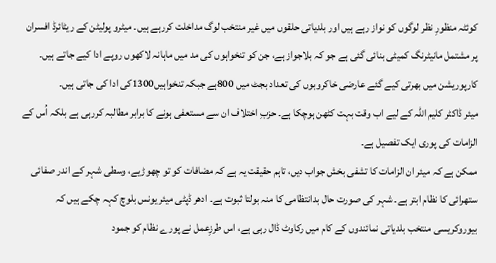کوئٹہ منظورِ نظر لوگوں کو نواز رہے ہیں اور بلدیاتی حلقوں میں غیر منتخب لوگ مداخلت کررہے ہیں۔ میٹرو پولیٹن کے ریٹائرڈ افسران پر مشتمل مانیٹرنگ کمیٹی بنائی گئی ہے جو کہ بلاجواز ہے، جن کو تنخواہوں کی مد میں ماہانہ لاکھوں روپے ادا کیے جاتے ہیں۔ کارپوریشن میں بھرتی کیے گئے عارضی خاکروبوں کی تعداد بجٹ میں 800ہے جبکہ تنخواہیں1300کی ادا کی جاتی ہیں۔
میئر ڈاکٹر کلیم اللہ کے لیے اب وقت بہت کٹھن ہوچکا ہے۔ حزبِ اختلاف ان سے مستعفی ہونے کا برابر مطالبہ کررہی ہے بلکہ اُس کے الزامات کی پوری ایک تفصیل ہے۔
ممکن ہے کہ میئر ان الزامات کا تشفی بخش جواب دیں، تاہم حقیقت یہ ہے کہ مضافات کو تو چھوڑیے، وسطی شہر کے اندر صفائی ستھرائی کا نظام ابتر ہے۔ شہر کی صورت حال بدانتظامی کا منہ بولتا ثبوت ہے۔ ادھر ڈپٹی میئر یونس بلوچ کہہ چکے ہیں کہ بیوروکریسی منتخب بلدیاتی نمائندوں کے کام میں رکاوٹ ڈال رہی ہے، اس طرزِعمل نے پورے نظام کو جمود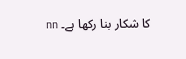کا شکار بنا رکھا ہے۔ nn